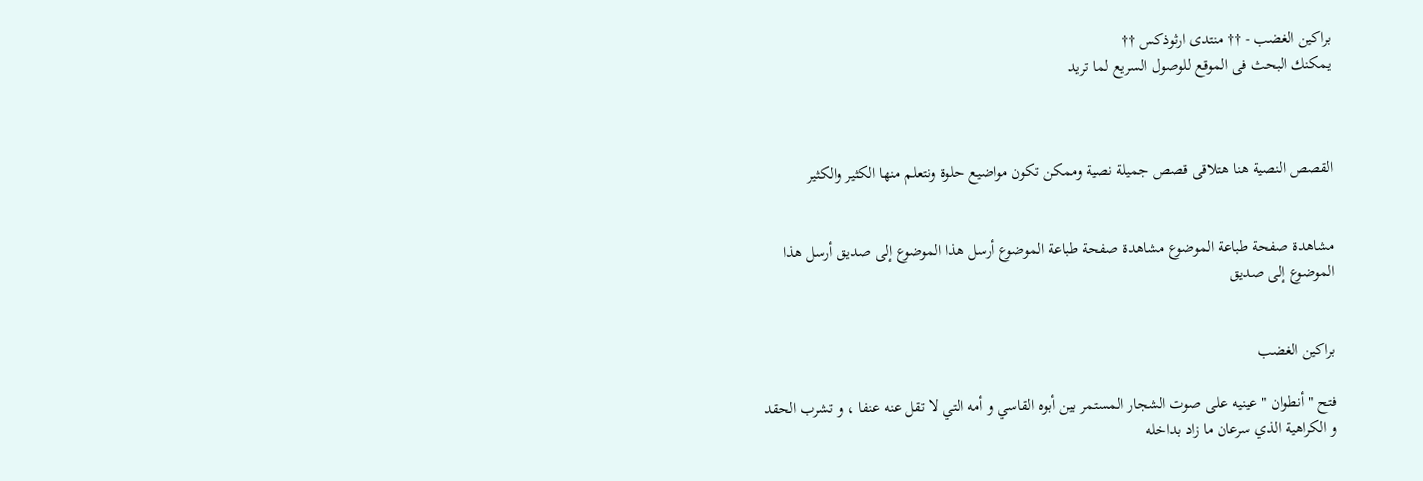براكين الغضب - †† منتدى ارثوذكس ††
يمكنك البحث فى الموقع للوصول السريع لما تريد



القصص النصية هنا هتلاقى قصص جميلة نصية وممكن تكون مواضيع حلوة ونتعلم منها الكثير والكثير


مشاهدة صفحة طباعة الموضوع مشاهدة صفحة طباعة الموضوع أرسل هذا الموضوع إلى صديق أرسل هذا الموضوع إلى صديق


براكين الغضب

فتح " أنطوان " عينيه على صوت الشجار المستمر بين أبوه القاسي و أمه التي لا تقل عنه عنفا ، و تشرب الحقد و الكراهية الذي سرعان ما زاد بداخله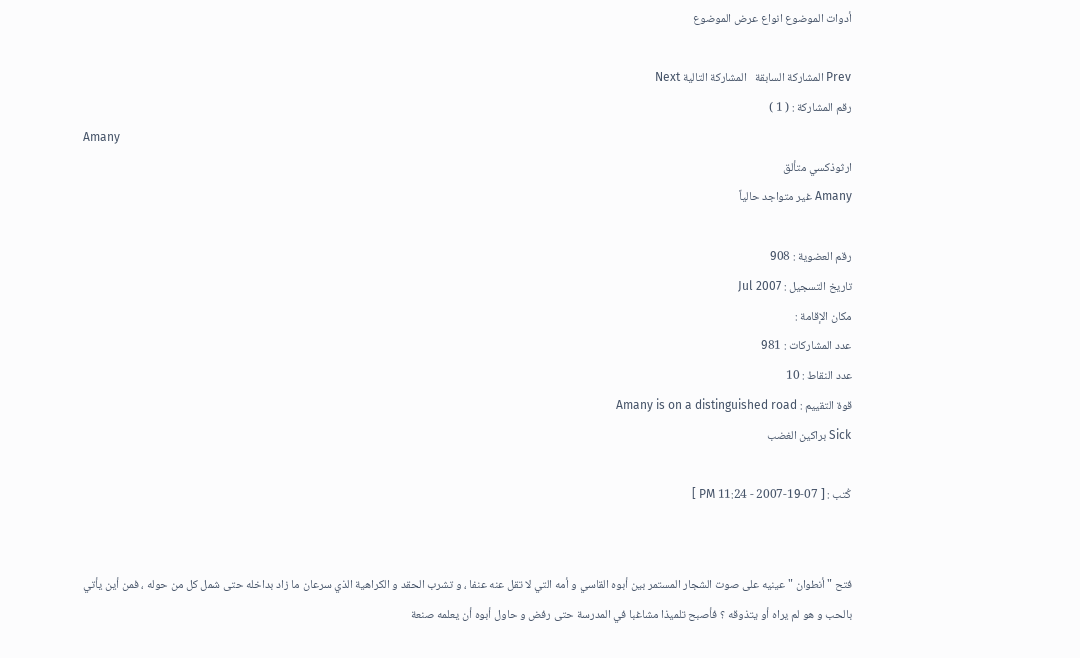أدوات الموضوع انواع عرض الموضوع

Prev المشاركة السابقة   المشاركة التالية Next
رقم المشاركة : ( 1 )
Amany
ارثوذكسي متألق
Amany غير متواجد حالياً

رقم العضوية : 908
تاريخ التسجيل : Jul 2007
مكان الإقامة :
عدد المشاركات : 981
عدد النقاط : 10
قوة التقييم : Amany is on a distinguished road
Sick براكين الغضب

كُتب : [ 07-19-2007 - 11:24 PM ]


فتح " أنطوان " عينيه على صوت الشجار المستمر بين أبوه القاسي و أمه التي لا تقل عنه عنفا ، و تشرب الحقد و الكراهية الذي سرعان ما زاد بداخله حتى شمل كل من حوله ، فمن أين يأتي بالحب و هو لم يراه أو يتذوقه ؟ فأصبح تلميذا مشاغبا في المدرسة حتى رفض و حاول أبوه أن يعلمه صنعة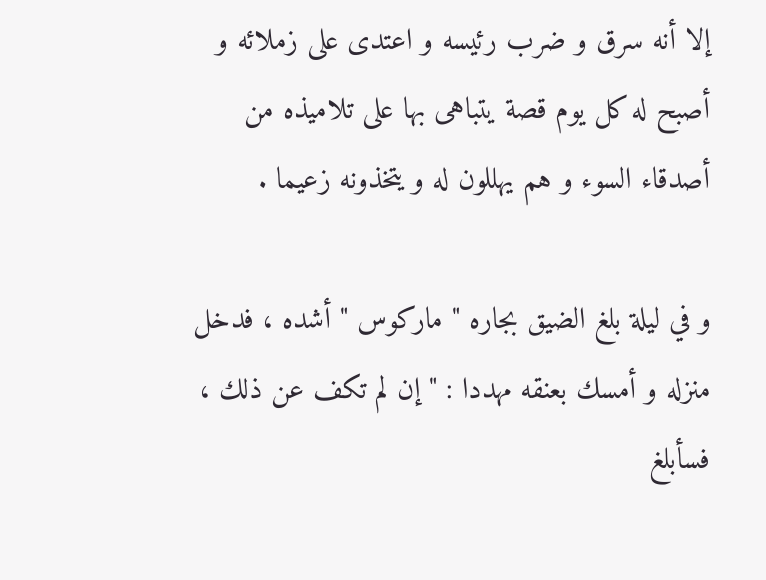إلا أنه سرق و ضرب رئيسه و اعتدى على زملائه و أصبح له كل يوم قصة يتباهى بها على تلاميذه من أصدقاء السوء و هم يهللون له و يتخذونه زعيما .

و في ليلة بلغ الضيق بجاره " ماركوس " أشده ، فدخل منزله و أمسك بعنقه مهددا : " إن لم تكف عن ذلك ، فسأبلغ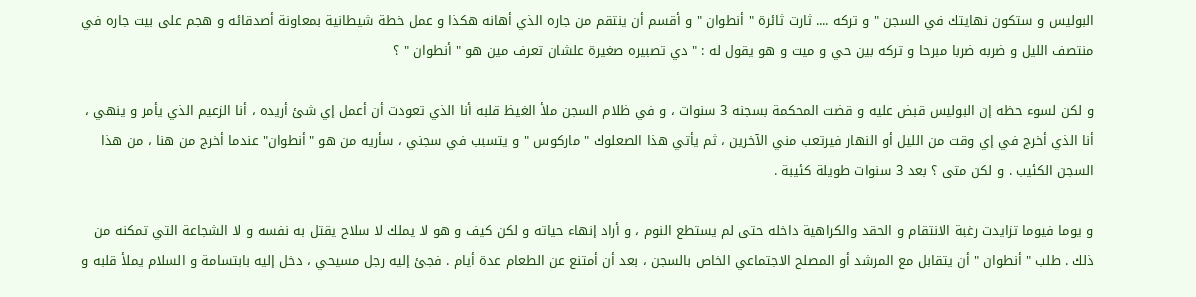البوليس و ستكون نهايتك في السجن " و تركه .... ثارت ثائرة " أنطوان " و أقسم أن ينتقم من جاره الذي أهانه هكذا و عمل خطة شيطانية بمعاونة أصدقائه و هجم على بيت جاره في منتصف الليل و ضربه ضربا مبرحا و تركه بين حي و ميت و هو يقول له : " دي تصبيره صغيرة علشان تعرف مين هو " أنطوان " ؟

و لكن لسوء حظه إن البوليس قبض عليه و قضت المحكمة بسجنه 3 سنوات ، و في ظلام السجن ملأ الغيظ قلبه أنا الذي تعودت أن أعمل إي شئ أريده ، أنا الزعيم الذي يأمر و ينهي ، أنا الذي أخرج في إي وقت من الليل أو النهار فيرتعب مني الآخرين ، ثم يأتي هذا الصعلوك " ماركوس " و يتسبب في سجني ، سأريه من هو "أنطوان" عندما أخرج من هنا ، من هذا السجن الكئيب . و لكن متى ؟ بعد 3 سنوات طويلة كئيبة .

و يوما فيوما تزايدت رغبة الانتقام و الحقد والكراهية داخله حتى لم يستطع النوم ، و أراد إنهاء حياته و لكن كيف و هو لا يملك لا سلاح يقتل به نفسه و لا الشجاعة التي تمكنه من ذلك . طلب " أنطوان " أن يتقابل مع المرشد أو المصلح الاجتماعي الخاص بالسجن ، بعد أن أمتنع عن الطعام عدة أيام . فجئ إليه رجل مسيحي ، دخل إليه بابتسامة و السلام يملأ قلبه و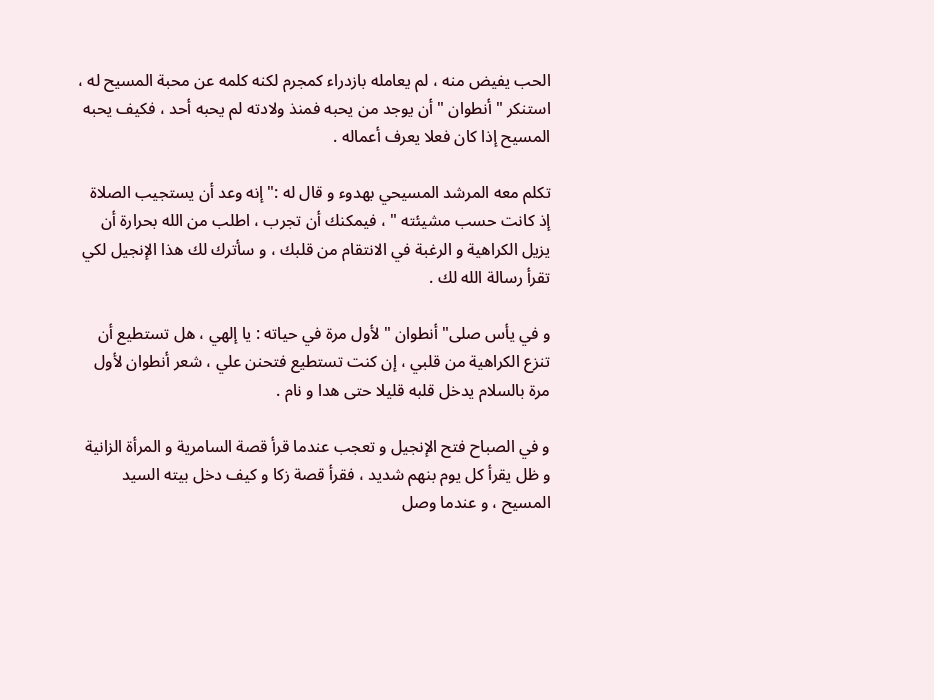الحب يفيض منه ، لم يعامله بازدراء كمجرم لكنه كلمه عن محبة المسيح له ، استنكر " أنطوان " أن يوجد من يحبه فمنذ ولادته لم يحبه أحد ، فكيف يحبه المسيح إذا كان فعلا يعرف أعماله .

تكلم معه المرشد المسيحي بهدوء و قال له :" إنه وعد أن يستجيب الصلاة إذ كانت حسب مشيئته " ، فيمكنك أن تجرب ، اطلب من الله بحرارة أن يزيل الكراهية و الرغبة في الانتقام من قلبك ، و سأترك لك هذا الإنجيل لكي تقرأ رسالة الله لك .

و في يأس صلى" أنطوان " لأول مرة في حياته : يا إلهي ، هل تستطيع أن تنزع الكراهية من قلبي ، إن كنت تستطيع فتحنن علي ، شعر أنطوان لأول مرة بالسلام يدخل قلبه قليلا حتى هدا و نام .

و في الصباح فتح الإنجيل و تعجب عندما قرأ قصة السامرية و المرأة الزانية و ظل يقرأ كل يوم بنهم شديد ، فقرأ قصة زكا و كيف دخل بيته السيد المسيح ، و عندما وصل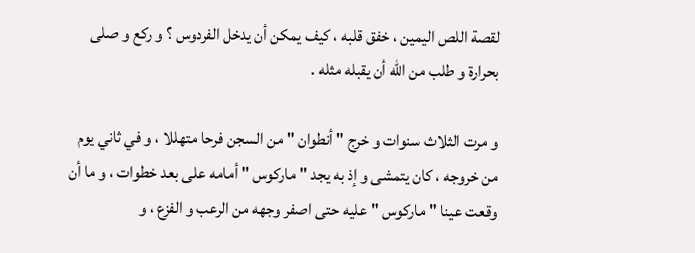لقصة اللص اليمين ، خفق قلبه ، كيف يمكن أن يدخل الفردوس ؟ و ركع و صلى بحرارة و طلب من الله أن يقبله مثله .

و مرت الثلاث سنوات و خرج " أنطوان " من السجن فرحا متهللا ، و في ثاني يوم من خروجه ، كان يتمشى و إذ به يجد " ماركوس " أمامه على بعد خطوات ، و ما أن وقعت عينا " ماركوس " عليه حتى اصفر وجهه من الرعب و الفزع ، و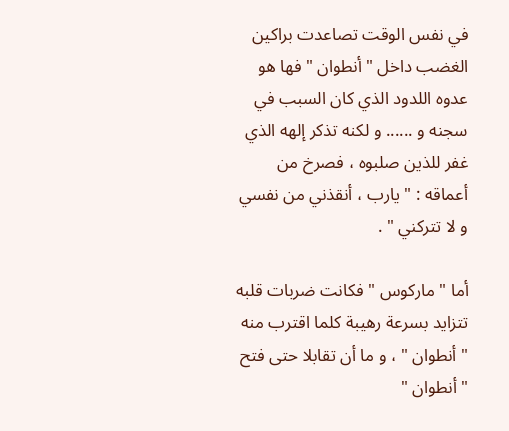في نفس الوقت تصاعدت براكين الغضب داخل " أنطوان " فها هو عدوه اللدود الذي كان السبب في سجنه و ...... و لكنه تذكر إلهه الذي غفر للذين صلبوه ، فصرخ من أعماقه : " يارب ، أنقذني من نفسي و لا تتركني " .

أما " ماركوس " فكانت ضربات قلبه تتزايد بسرعة رهيبة كلما اقترب منه " أنطوان " ، و ما أن تقابلا حتى فتح " أنطوان "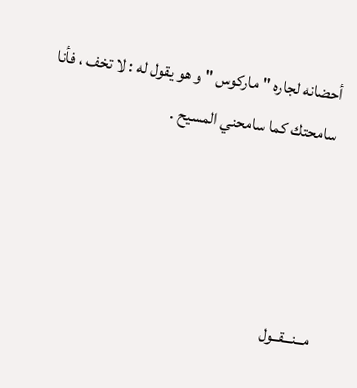أحضانه لجاره " ماركوس " و هو يقول له : لا تخف ، فأنا سامحتك كما سامحني المسيح .




مــنـــقــول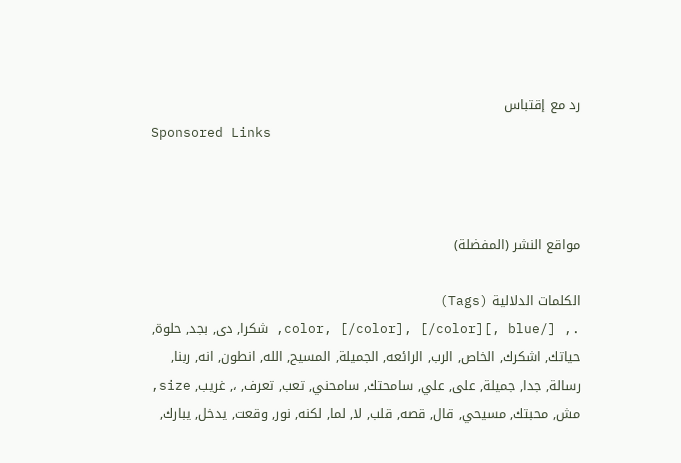رد مع إقتباس
Sponsored Links



مواقع النشر (المفضلة)

الكلمات الدلالية (Tags)
., [/color, [/color], [/color][, blue, شكرا, دى, بجد, حلوة, حياتك, اشكرك, الخاص, الرب, الرائعه, الجميلة, المسيح, الله, انطون, انه, ربنا, رسالة, جدا, جميلة, على, علي, سامحتك, سامحني, تعب, تعرف, ،, غريب, size, مش, محبتك, مسيحي, قال, قصه, قلب, لا, لما, لكنه, نور, وقعت, يدخل, يبارك,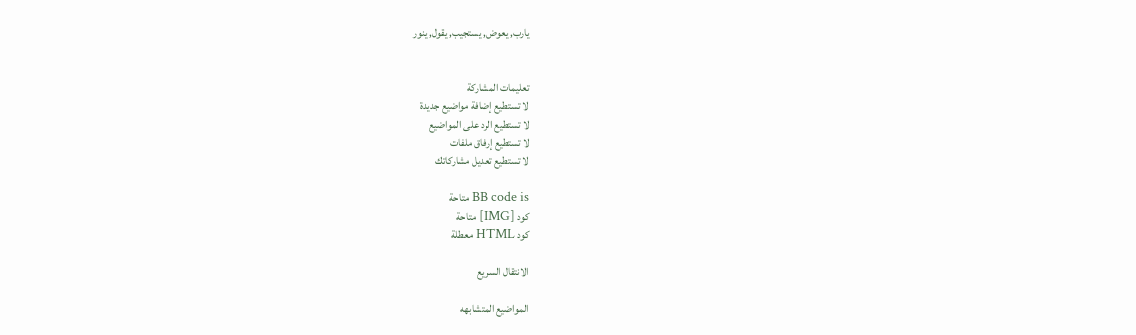يارب, يعوض, يستجيب, يقول, ينور


تعليمات المشاركة
لا تستطيع إضافة مواضيع جديدة
لا تستطيع الرد على المواضيع
لا تستطيع إرفاق ملفات
لا تستطيع تعديل مشاركاتك

BB code is متاحة
كود [IMG] متاحة
كود HTML معطلة

الانتقال السريع

المواضيع المتشابهه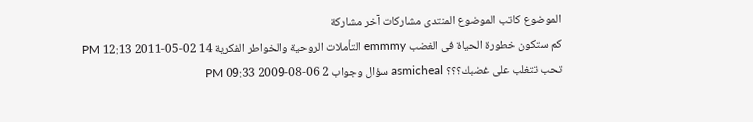الموضوع كاتب الموضوع المنتدى مشاركات آخر مشاركة
كم ستكون خطورة الحياة فى الغضب emmmy التأملات الروحية والخواطر الفكرية 14 02-05-2011 12:13 PM
تحب تتغلب على غضبك؟؟؟ asmicheal سؤال وجواب 2 06-08-2009 09:33 PM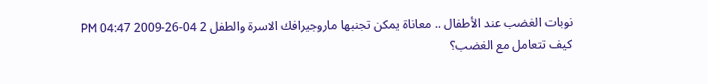نوبات الغضب عند الأطفال .. معاناة يمكن تجنبها ماروجيرافك الاسرة والطفل 2 04-26-2009 04:47 PM
كيف تتعامل مع الغضب؟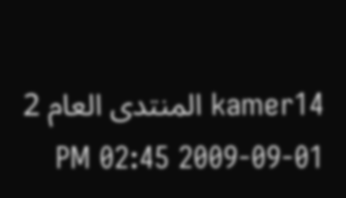kamer14 المنتدى العام 2 01-09-2009 02:45 PM